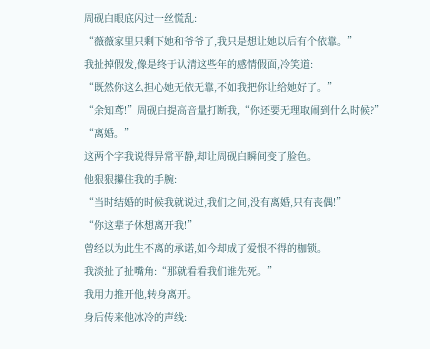周砚白眼底闪过一丝慌乱:
“薇薇家里只剩下她和爷爷了,我只是想让她以后有个依靠。”
我扯掉假发,像是终于认清这些年的感情假面,冷笑道:
“既然你这么担心她无依无靠,不如我把你让给她好了。”
“余知鸢!”周砚白提高音量打断我,“你还要无理取闹到什么时候?”
“离婚。”
这两个字我说得异常平静,却让周砚白瞬间变了脸色。
他狠狠攥住我的手腕:
“当时结婚的时候我就说过,我们之间,没有离婚,只有丧偶!”
“你这辈子休想离开我!”
曾经以为此生不离的承诺,如今却成了爱恨不得的枷锁。
我淡扯了扯嘴角:“那就看看我们谁先死。”
我用力推开他,转身离开。
身后传来他冰冷的声线: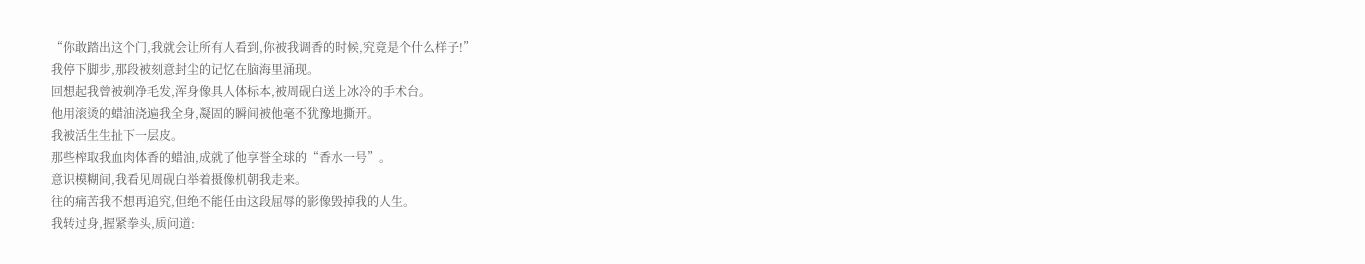“你敢踏出这个门,我就会让所有人看到,你被我调香的时候,究竟是个什么样子!”
我停下脚步,那段被刻意封尘的记忆在脑海里涌现。
回想起我曾被剃净毛发,浑身像具人体标本,被周砚白送上冰冷的手术台。
他用滚烫的蜡油浇遍我全身,凝固的瞬间被他毫不犹豫地撕开。
我被活生生扯下一层皮。
那些榨取我血肉体香的蜡油,成就了他享誉全球的“香水一号”。
意识模糊间,我看见周砚白举着摄像机朝我走来。
往的痛苦我不想再追究,但绝不能任由这段屈辱的影像毁掉我的人生。
我转过身,握紧拳头,质问道: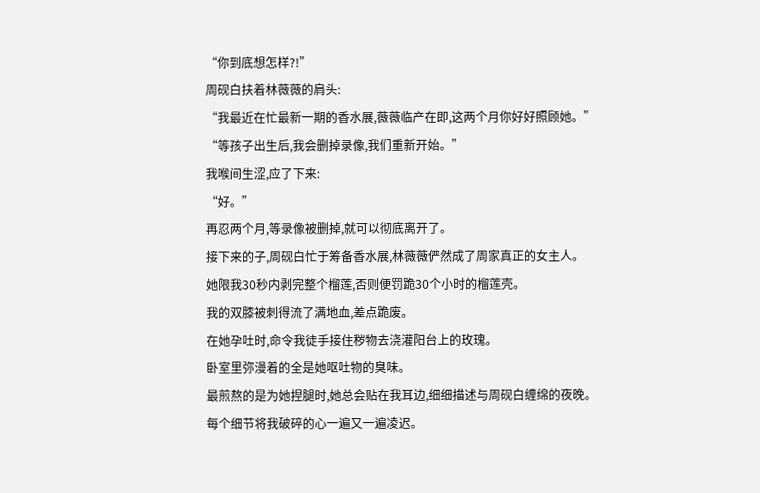“你到底想怎样?!”
周砚白扶着林薇薇的肩头:
“我最近在忙最新一期的香水展,薇薇临产在即,这两个月你好好照顾她。”
“等孩子出生后,我会删掉录像,我们重新开始。”
我喉间生涩,应了下来:
“好。”
再忍两个月,等录像被删掉,就可以彻底离开了。
接下来的子,周砚白忙于筹备香水展,林薇薇俨然成了周家真正的女主人。
她限我30秒内剥完整个榴莲,否则便罚跪30个小时的榴莲壳。
我的双膝被刺得流了满地血,差点跪废。
在她孕吐时,命令我徒手接住秽物去浇灌阳台上的玫瑰。
卧室里弥漫着的全是她呕吐物的臭味。
最煎熬的是为她捏腿时,她总会贴在我耳边,细细描述与周砚白缠绵的夜晚。
每个细节将我破碎的心一遍又一遍凌迟。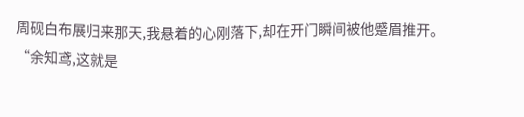周砚白布展归来那天,我悬着的心刚落下,却在开门瞬间被他蹙眉推开。
“余知鸢,这就是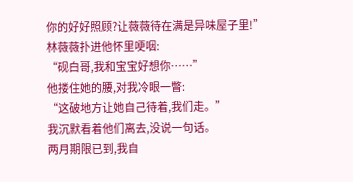你的好好照顾?让薇薇待在满是异味屋子里!”
林薇薇扑进他怀里哽咽:
“砚白哥,我和宝宝好想你……”
他搂住她的腰,对我冷眼一瞥:
“这破地方让她自己待着,我们走。”
我沉默看着他们离去,没说一句话。
两月期限已到,我自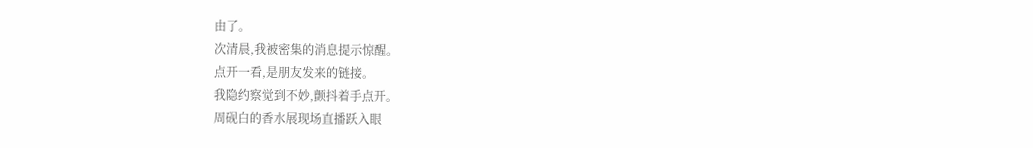由了。
次清晨,我被密集的消息提示惊醒。
点开一看,是朋友发来的链接。
我隐约察觉到不妙,颤抖着手点开。
周砚白的香水展现场直播跃入眼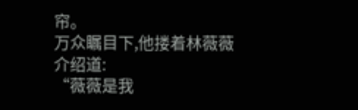帘。
万众瞩目下,他搂着林薇薇介绍道:
“薇薇是我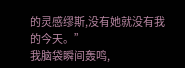的灵感缪斯,没有她就没有我的今天。”
我脑袋瞬间轰鸣,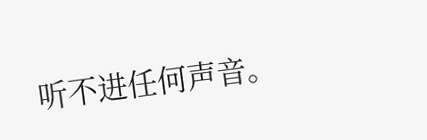听不进任何声音。